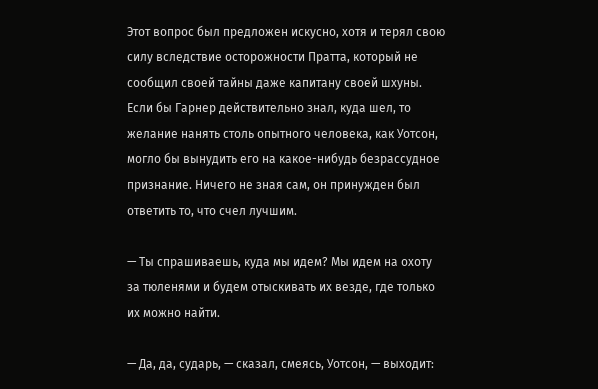Этот вопрос был предложен искусно, хотя и терял свою силу вследствие осторожности Пратта, который не сообщил своей тайны даже капитану своей шхуны. Если бы Гарнер действительно знал, куда шел, то желание нанять столь опытного человека, как Уотсон, могло бы вынудить его на какое-нибудь безрассудное признание. Ничего не зная сам, он принужден был ответить то, что счел лучшим.

— Ты спрашиваешь, куда мы идем? Мы идем на охоту за тюленями и будем отыскивать их везде, где только их можно найти.

— Да, да, сударь, — сказал, смеясь, Уотсон, — выходит: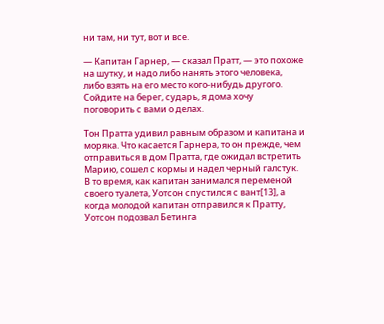ни там, ни тут, вот и все.

— Капитан Гарнер, — сказал Пратт, — это похоже на шутку, и надо либо нанять этого человека, либо взять на его место кого-нибудь другого. Сойдите на берег, сударь, я дома хочу поговорить с вами о делах.

Тон Пратта удивил равным образом и капитана и моряка. Что касается Гарнера, то он прежде, чем отправиться в дом Пратта, где ожидал встретить Марию, сошел с кормы и надел черный галстук. В то время, как капитан занимался переменой своего туалета, Уотсон спустился с вант[13], а когда молодой капитан отправился к Пратту, Уотсон подозвал Бетинга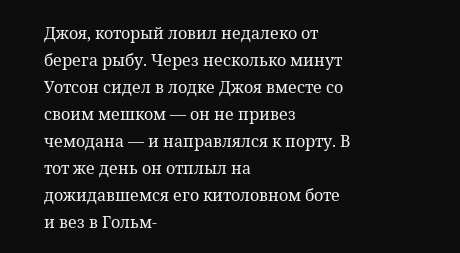Джоя, который ловил недалеко от берега рыбу. Через несколько минут Уотсон сидел в лодке Джоя вместе со своим мешком — он не привез чемодана — и направлялся к порту. В тот же день он отплыл на дожидавшемся его китоловном боте и вез в Гольм-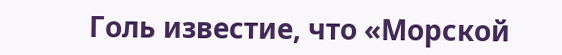Голь известие, что «Морской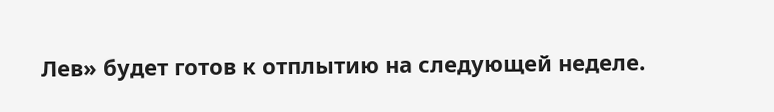Лев» будет готов к отплытию на следующей неделе.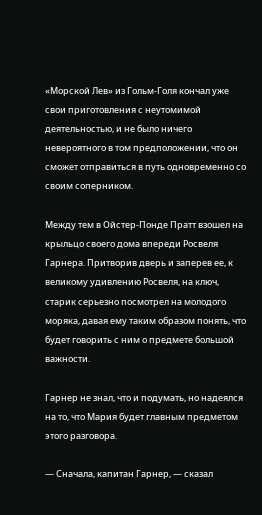«Морской Лев» из Гольм-Голя кончал уже свои приготовления с неутомимой деятельностью, и не было ничего невероятного в том предположении, что он сможет отправиться в путь одновременно со своим соперником.

Между тем в Ойстер-Понде Пратт взошел на крыльцо своего дома впереди Росвеля Гарнера. Притворив дверь и заперев ее, к великому удивлению Росвеля, на ключ, старик серьезно посмотрел на молодого моряка, давая ему таким образом понять, что будет говорить с ним о предмете большой важности.

Гарнер не знал, что и подумать, но надеялся на то, что Мария будет главным предметом этого разговора.

— Сначала, капитан Гарнер, — сказал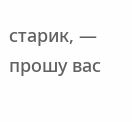старик, — прошу вас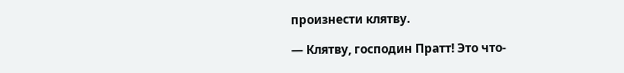произнести клятву.

— Клятву, господин Пратт! Это что-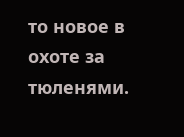то новое в охоте за тюленями.